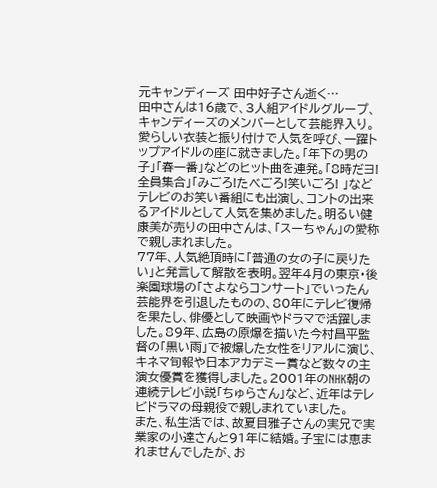元キャンディーズ 田中好子さん逝く…
田中さんは16歳で、3人組アイドルグループ、キャンディーズのメンバーとして芸能界入り。愛らしい衣装と振り付けで人気を呼び、一躍トップアイドルの座に就きました。「年下の男の子」「春一番」などのヒット曲を連発。「8時だヨ!全員集合」「みごろ!たべごろ!笑いごろ! 」などテレビのお笑い番組にも出演し、コントの出来るアイドルとして人気を集めました。明るい健康美が売りの田中さんは、「スーちゃん」の愛称で親しまれました。
77年、人気絶頂時に「普通の女の子に戻りたい」と発言して解散を表明。翌年4月の東京・後楽園球場の「さよならコンサート」でいったん芸能界を引退したものの、80年にテレビ復帰を果たし、俳優として映画やドラマで活躍しました。89年、広島の原爆を描いた今村昌平監督の「黒い雨」で被爆した女性をリアルに演じ、キネマ旬報や日本アカデミー賞など数々の主演女優賞を獲得しました。2001年のNHK朝の連続テレビ小説「ちゅらさん」など、近年はテレビドラマの母親役で親しまれていました。
また、私生活では、故夏目雅子さんの実兄で実業家の小達さんと91年に結婚。子宝には恵まれませんでしたが、お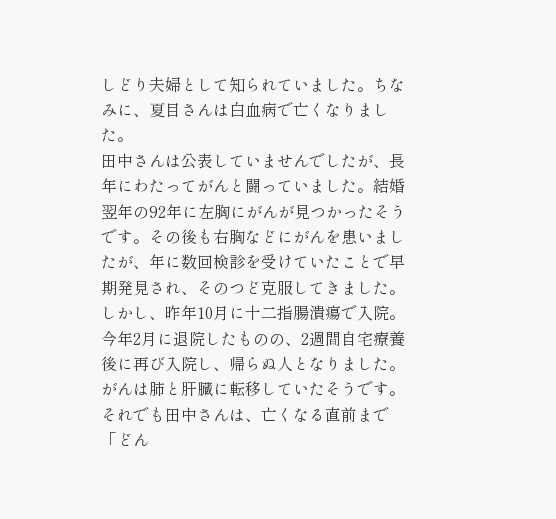しどり夫婦として知られていました。ちなみに、夏目さんは白血病で亡くなりました。
田中さんは公表していませんでしたが、長年にわたってがんと闘っていました。結婚翌年の92年に左胸にがんが見つかったそうです。その後も右胸などにがんを患いましたが、年に数回検診を受けていたことで早期発見され、そのつど克服してきました。しかし、昨年10月に十二指腸潰瘍で入院。今年2月に退院したものの、2週間自宅療養後に再び入院し、帰らぬ人となりました。がんは肺と肝臓に転移していたそうです。それでも田中さんは、亡くなる直前まで「どん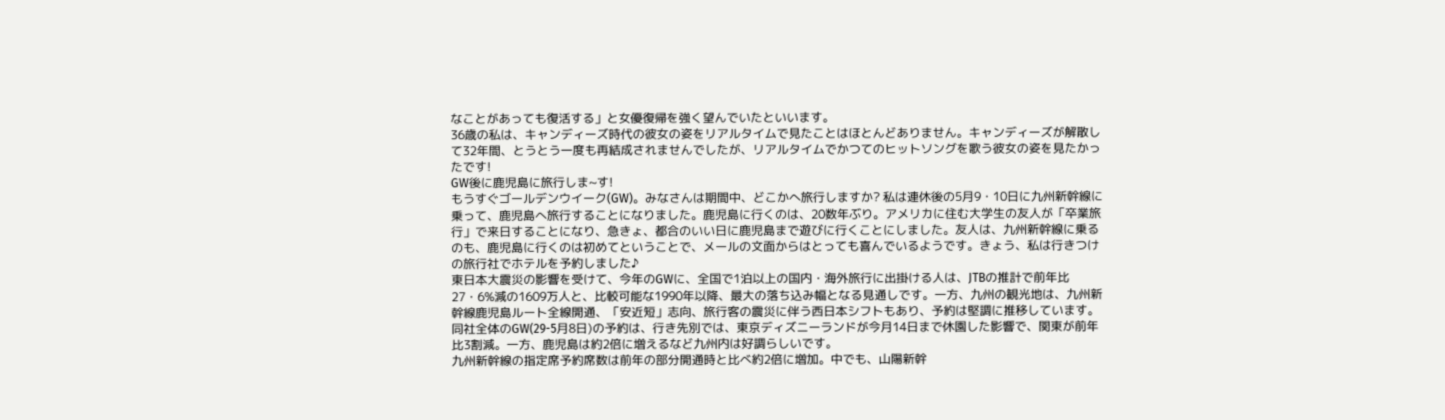なことがあっても復活する」と女優復帰を強く望んでいたといいます。
36歳の私は、キャンディーズ時代の彼女の姿をリアルタイムで見たことはほとんどありません。キャンディーズが解散して32年間、とうとう一度も再結成されませんでしたが、リアルタイムでかつてのヒットソングを歌う彼女の姿を見たかったです!
GW後に鹿児島に旅行しま~す!
もうすぐゴールデンウイーク(GW)。みなさんは期間中、どこかへ旅行しますか? 私は連休後の5月9・10日に九州新幹線に乗って、鹿児島へ旅行することになりました。鹿児島に行くのは、20数年ぶり。アメリカに住む大学生の友人が「卒業旅行」で来日することになり、急きょ、都合のいい日に鹿児島まで遊びに行くことにしました。友人は、九州新幹線に乗るのも、鹿児島に行くのは初めてということで、メールの文面からはとっても喜んでいるようです。きょう、私は行きつけの旅行社でホテルを予約しました♪
東日本大震災の影響を受けて、今年のGWに、全国で1泊以上の国内・海外旅行に出掛ける人は、JTBの推計で前年比27・6%減の1609万人と、比較可能な1990年以降、最大の落ち込み幅となる見通しです。一方、九州の観光地は、九州新幹線鹿児島ルート全線開通、「安近短」志向、旅行客の震災に伴う西日本シフトもあり、予約は堅調に推移しています。
同社全体のGW(29-5月8日)の予約は、行き先別では、東京ディズニーランドが今月14日まで休園した影響で、関東が前年比3割減。一方、鹿児島は約2倍に増えるなど九州内は好調らしいです。
九州新幹線の指定席予約席数は前年の部分開通時と比べ約2倍に増加。中でも、山陽新幹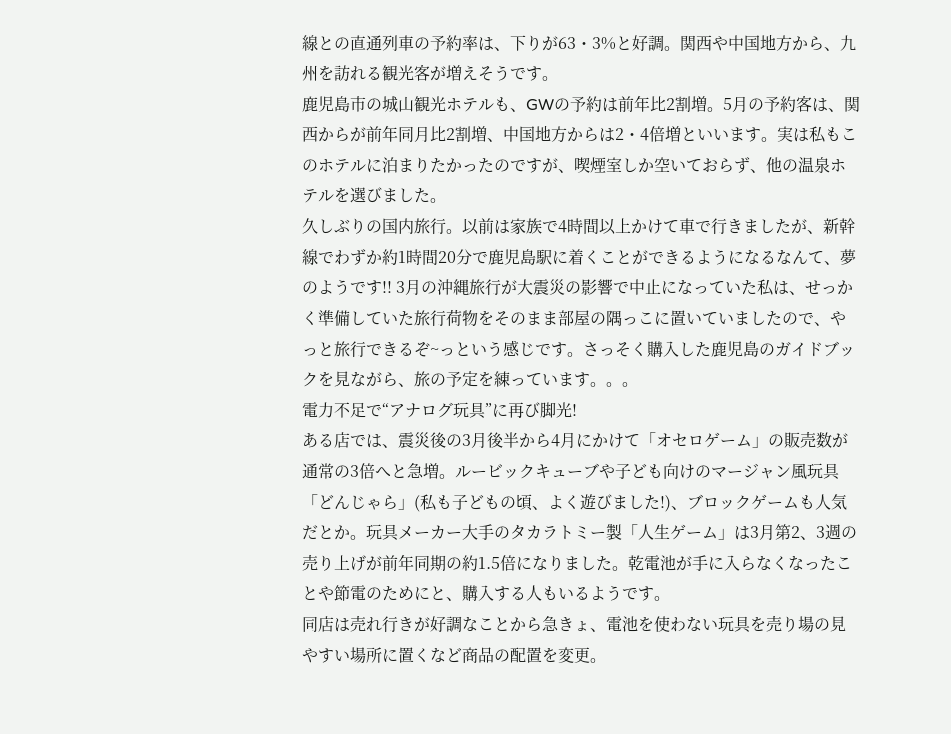線との直通列車の予約率は、下りが63・3%と好調。関西や中国地方から、九州を訪れる観光客が増えそうです。
鹿児島市の城山観光ホテルも、GWの予約は前年比2割増。5月の予約客は、関西からが前年同月比2割増、中国地方からは2・4倍増といいます。実は私もこのホテルに泊まりたかったのですが、喫煙室しか空いておらず、他の温泉ホテルを選びました。
久しぶりの国内旅行。以前は家族で4時間以上かけて車で行きましたが、新幹線でわずか約1時間20分で鹿児島駅に着くことができるようになるなんて、夢のようです!! 3月の沖縄旅行が大震災の影響で中止になっていた私は、せっかく準備していた旅行荷物をそのまま部屋の隅っこに置いていましたので、やっと旅行できるぞ~っという感じです。さっそく購入した鹿児島のガイドブックを見ながら、旅の予定を練っています。。。
電力不足で“アナログ玩具”に再び脚光!
ある店では、震災後の3月後半から4月にかけて「オセロゲーム」の販売数が通常の3倍へと急増。ルービックキューブや子ども向けのマージャン風玩具「どんじゃら」(私も子どもの頃、よく遊びました!)、ブロックゲームも人気だとか。玩具メーカー大手のタカラトミー製「人生ゲーム」は3月第2、3週の売り上げが前年同期の約1.5倍になりました。乾電池が手に入らなくなったことや節電のためにと、購入する人もいるようです。
同店は売れ行きが好調なことから急きょ、電池を使わない玩具を売り場の見やすい場所に置くなど商品の配置を変更。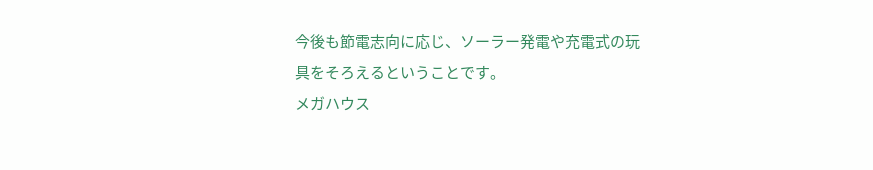今後も節電志向に応じ、ソーラー発電や充電式の玩具をそろえるということです。
メガハウス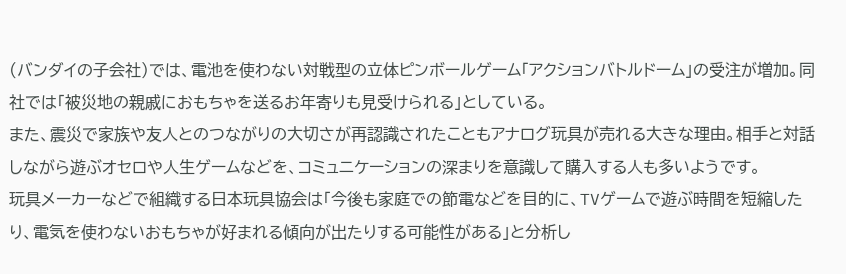(バンダイの子会社)では、電池を使わない対戦型の立体ピンボールゲーム「アクションバトルドーム」の受注が増加。同社では「被災地の親戚におもちゃを送るお年寄りも見受けられる」としている。
また、震災で家族や友人とのつながりの大切さが再認識されたこともアナログ玩具が売れる大きな理由。相手と対話しながら遊ぶオセロや人生ゲームなどを、コミュニケーションの深まりを意識して購入する人も多いようです。
玩具メーカーなどで組織する日本玩具協会は「今後も家庭での節電などを目的に、TVゲームで遊ぶ時間を短縮したり、電気を使わないおもちゃが好まれる傾向が出たりする可能性がある」と分析し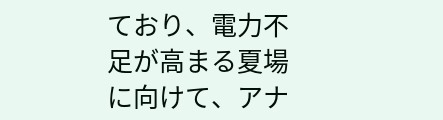ており、電力不足が高まる夏場に向けて、アナ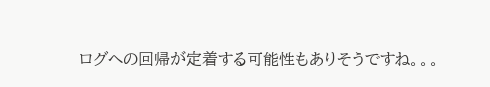ログへの回帰が定着する可能性もありそうですね。。。